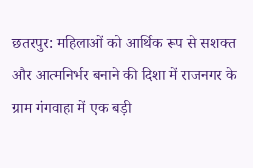छतरपुर: महिलाओं को आर्थिक रूप से सशक्त और आत्मनिर्भर बनाने की दिशा में राजनगर के ग्राम गंगवाहा में एक बड़ी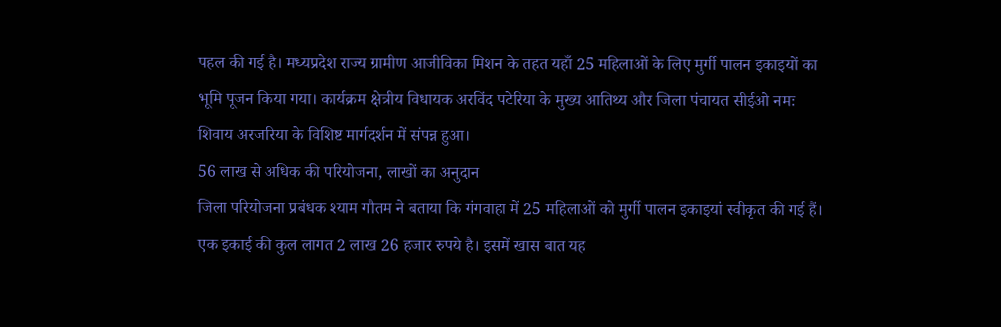पहल की गई है। मध्यप्रदेश राज्य ग्रामीण आजीविका मिशन के तहत यहाँ 25 महिलाओं के लिए मुर्गी पालन इकाइयों का भूमि पूजन किया गया। कार्यक्रम क्षेत्रीय विधायक अरविंद पटेरिया के मुख्य आतिथ्य और जिला पंचायत सीईओ नमः शिवाय अरजरिया के विशिष्ट मार्गदर्शन में संपन्न हुआ।
56 लाख से अधिक की परियोजना, लाखों का अनुदान
जिला परियोजना प्रबंधक श्याम गौतम ने बताया कि गंगवाहा में 25 महिलाओं को मुर्गी पालन इकाइयां स्वीकृत की गई हैं। एक इकाई की कुल लागत 2 लाख 26 हजार रुपये है। इसमें खास बात यह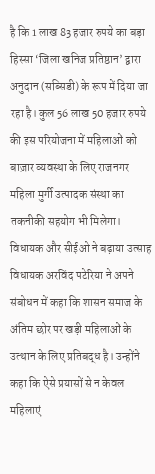है कि 1 लाख 83 हजार रुपये का बड़ा हिस्सा ‘जिला खनिज प्रतिष्ठान’ द्वारा अनुदान (सब्सिडी) के रूप में दिया जा रहा है। कुल 56 लाख 50 हजार रुपये की इस परियोजना में महिलाओं को बाज़ार व्यवस्था के लिए राजनगर महिला मुर्गी उत्पादक संस्था का तकनीकी सहयोग भी मिलेगा।
विधायक और सीईओ ने बढ़ाया उत्साह
विधायक अरविंद पटेरिया ने अपने संबोधन में कहा कि शासन समाज के अंतिम छोर पर खड़ी महिलाओं के उत्थान के लिए प्रतिबद्ध है। उन्होंने कहा कि ऐसे प्रयासों से न केवल महिलाएं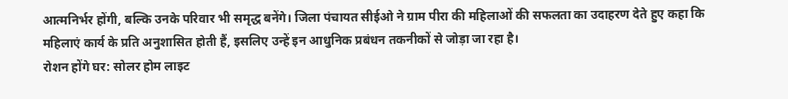आत्मनिर्भर होंगी, बल्कि उनके परिवार भी समृद्ध बनेंगे। जिला पंचायत सीईओ ने ग्राम पीरा की महिलाओं की सफलता का उदाहरण देते हुए कहा कि महिलाएं कार्य के प्रति अनुशासित होती हैं, इसलिए उन्हें इन आधुनिक प्रबंधन तकनीकों से जोड़ा जा रहा है।
रोशन होंगे घर: सोलर होम लाइट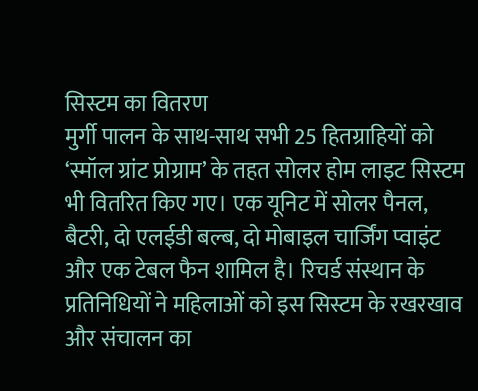सिस्टम का वितरण
मुर्गी पालन के साथ-साथ सभी 25 हितग्राहियों को ‘स्मॉल ग्रांट प्रोग्राम’ के तहत सोलर होम लाइट सिस्टम भी वितरित किए गए। एक यूनिट में सोलर पैनल, बैटरी, दो एलईडी बल्ब, दो मोबाइल चार्जिंग प्वाइंट और एक टेबल फैन शामिल है। रिचर्ड संस्थान के प्रतिनिधियों ने महिलाओं को इस सिस्टम के रखरखाव और संचालन का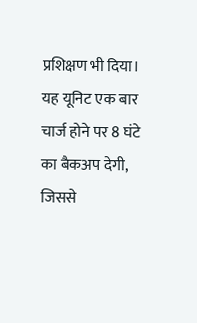प्रशिक्षण भी दिया। यह यूनिट एक बार चार्ज होने पर 8 घंटे का बैकअप देगी, जिससे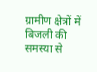ग्रामीण क्षेत्रों में बिजली की समस्या से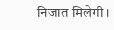निजात मिलेगी।